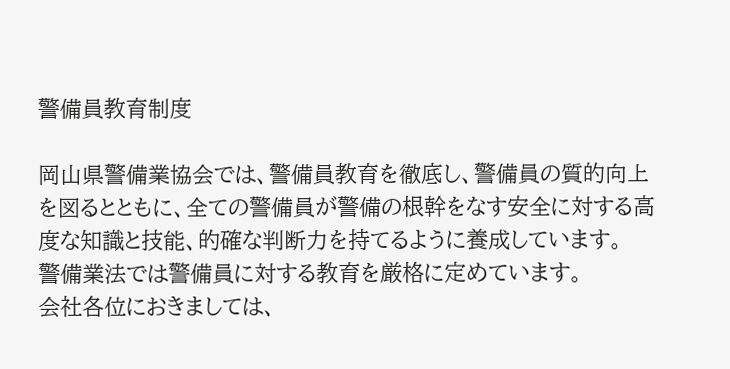警備員教育制度

岡山県警備業協会では、警備員教育を徹底し、警備員の質的向上を図るとともに、全ての警備員が警備の根幹をなす安全に対する高度な知識と技能、的確な判断力を持てるように養成しています。
警備業法では警備員に対する教育を厳格に定めています。
会社各位におきましては、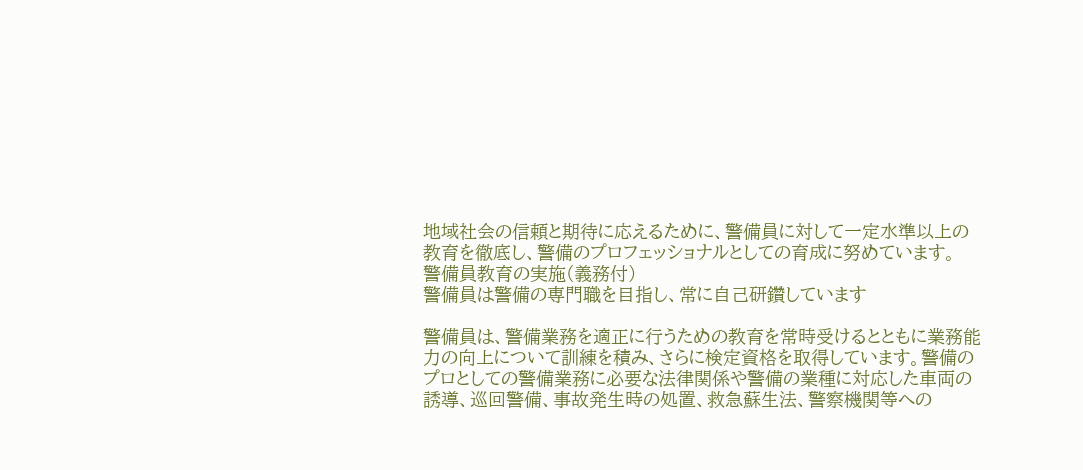地域社会の信頼と期待に応えるために、警備員に対して一定水準以上の教育を徹底し、警備のプロフェッショナルとしての育成に努めています。
警備員教育の実施(義務付)
警備員は警備の専門職を目指し、常に自己研鑽しています

警備員は、警備業務を適正に行うための教育を常時受けるとともに業務能力の向上について訓練を積み、さらに検定資格を取得しています。警備のプロとしての警備業務に必要な法律関係や警備の業種に対応した車両の誘導、巡回警備、事故発生時の処置、救急蘇生法、警察機関等への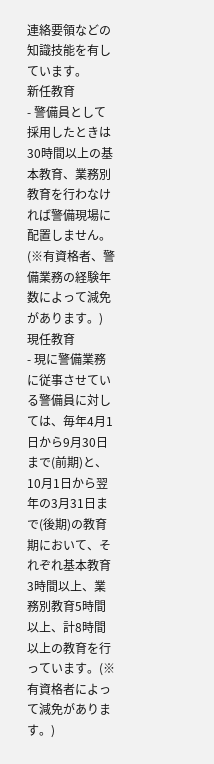連絡要領などの知識技能を有しています。
新任教育
- 警備員として採用したときは30時間以上の基本教育、業務別教育を行わなければ警備現場に配置しません。
(※有資格者、警備業務の経験年数によって減免があります。)
現任教育
- 現に警備業務に従事させている警備員に対しては、毎年4月1日から9月30日まで(前期)と、10月1日から翌年の3月31日まで(後期)の教育期において、それぞれ基本教育3時間以上、業務別教育5時間以上、計8時間以上の教育を行っています。(※有資格者によって減免があります。)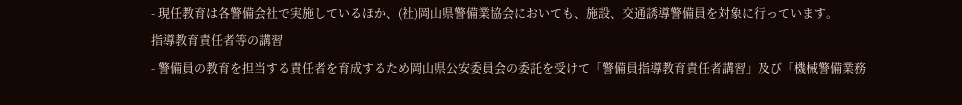- 現任教育は各警備会社で実施しているほか、(社)岡山県警備業協会においても、施設、交通誘導警備員を対象に行っています。
指導教育責任者等の講習
- 警備員の教育を担当する責任者を育成するため岡山県公安委員会の委託を受けて「警備員指導教育責任者講習」及び「機械警備業務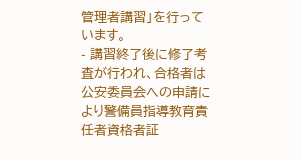管理者講習」を行っています。
- 講習終了後に修了考査が行われ、合格者は公安委員会への申請により警備員指導教育責任者資格者証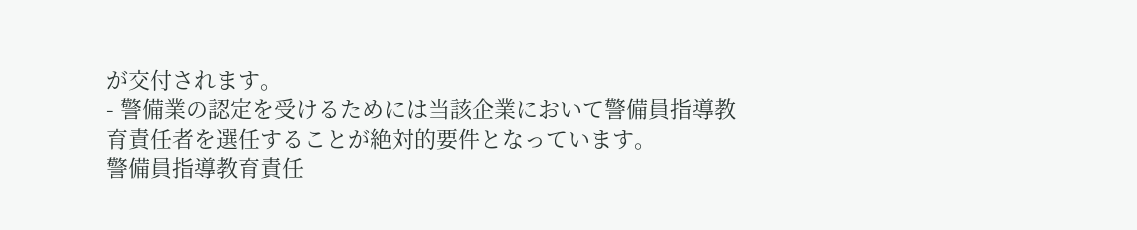が交付されます。
- 警備業の認定を受けるためには当該企業において警備員指導教育責任者を選任することが絶対的要件となっています。
警備員指導教育責任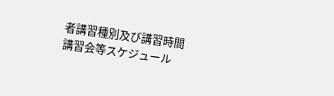者講習種別及び講習時間
講習会等スケジュール